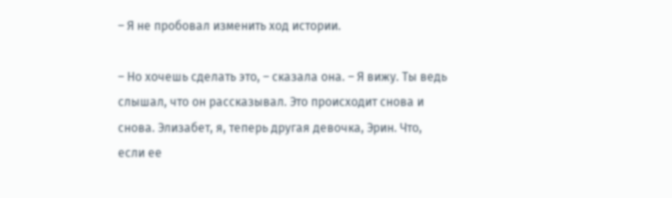– Я не пробовал изменить ход истории.

– Но хочешь сделать это, – сказала она. – Я вижу. Ты ведь слышал, что он рассказывал. Это происходит снова и снова. Элизабет, я, теперь другая девочка, Эрин. Что, если ее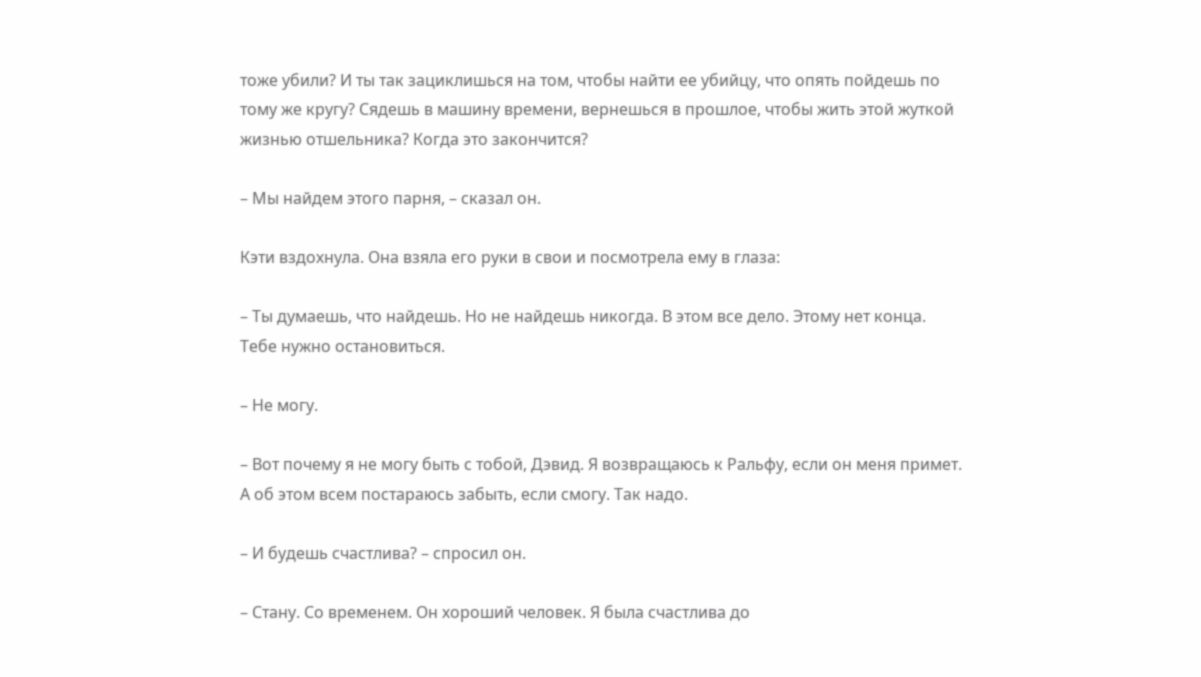тоже убили? И ты так зациклишься на том, чтобы найти ее убийцу, что опять пойдешь по тому же кругу? Сядешь в машину времени, вернешься в прошлое, чтобы жить этой жуткой жизнью отшельника? Когда это закончится?

– Мы найдем этого парня, – сказал он.

Кэти вздохнула. Она взяла его руки в свои и посмотрела ему в глаза:

– Ты думаешь, что найдешь. Но не найдешь никогда. В этом все дело. Этому нет конца. Тебе нужно остановиться.

– Не могу.

– Вот почему я не могу быть с тобой, Дэвид. Я возвращаюсь к Ральфу, если он меня примет. А об этом всем постараюсь забыть, если смогу. Так надо.

– И будешь счастлива? – спросил он.

– Стану. Со временем. Он хороший человек. Я была счастлива до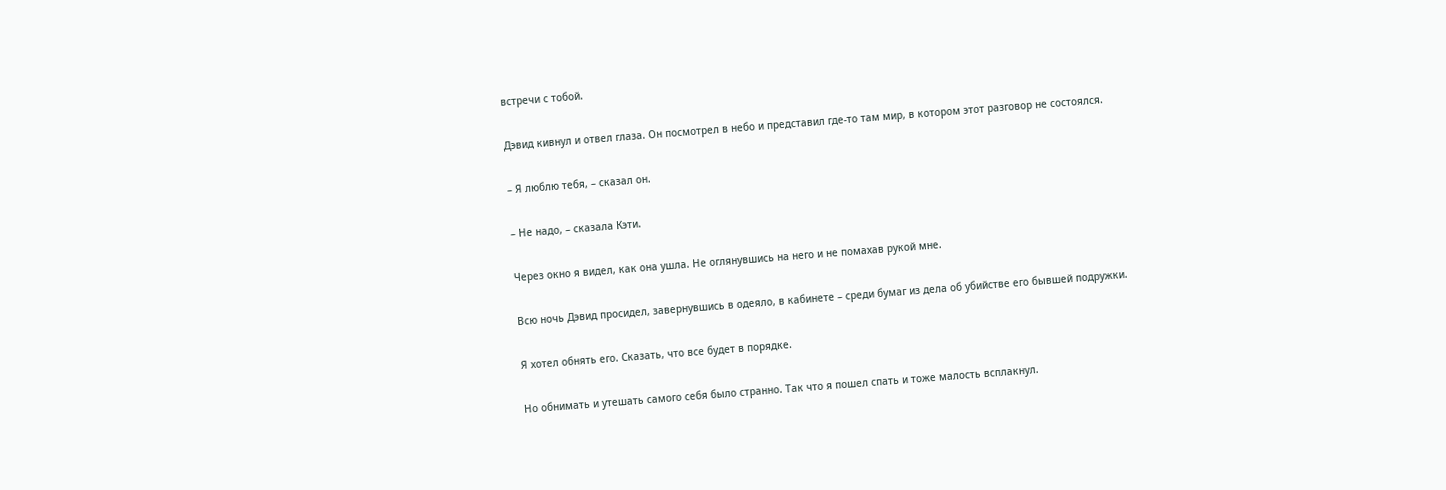встречи с тобой.

Дэвид кивнул и отвел глаза. Он посмотрел в небо и представил где-то там мир, в котором этот разговор не состоялся.

– Я люблю тебя, – сказал он.

– Не надо, – сказала Кэти.

Через окно я видел, как она ушла. Не оглянувшись на него и не помахав рукой мне.

Всю ночь Дэвид просидел, завернувшись в одеяло, в кабинете – среди бумаг из дела об убийстве его бывшей подружки.

Я хотел обнять его. Сказать, что все будет в порядке.

Но обнимать и утешать самого себя было странно. Так что я пошел спать и тоже малость всплакнул.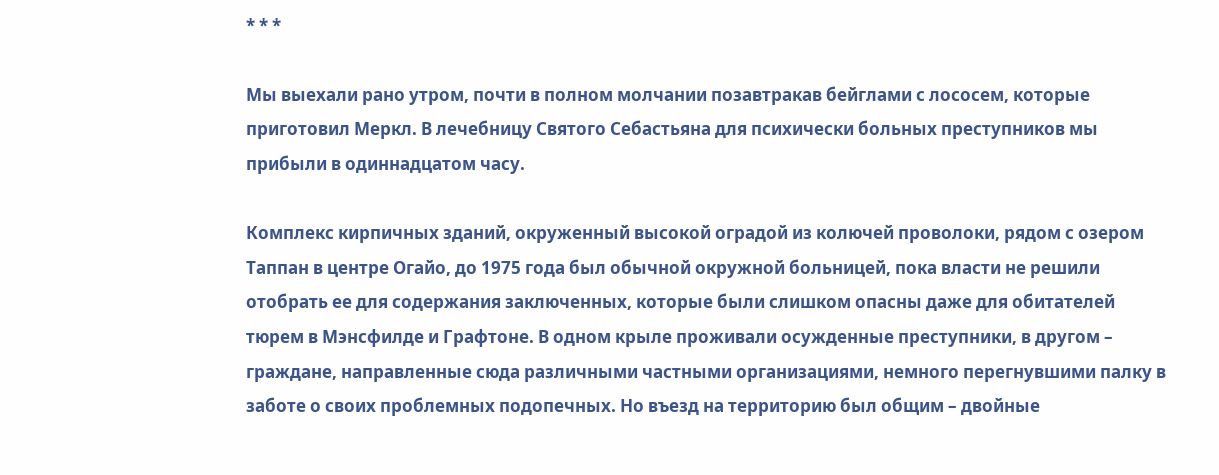* * *

Мы выехали рано утром, почти в полном молчании позавтракав бейглами с лососем, которые приготовил Меркл. В лечебницу Святого Себастьяна для психически больных преступников мы прибыли в одиннадцатом часу.

Комплекс кирпичных зданий, окруженный высокой оградой из колючей проволоки, рядом с озером Таппан в центре Огайо, до 1975 года был обычной окружной больницей, пока власти не решили отобрать ее для содержания заключенных, которые были слишком опасны даже для обитателей тюрем в Мэнсфилде и Графтоне. В одном крыле проживали осужденные преступники, в другом – граждане, направленные сюда различными частными организациями, немного перегнувшими палку в заботе о своих проблемных подопечных. Но въезд на территорию был общим – двойные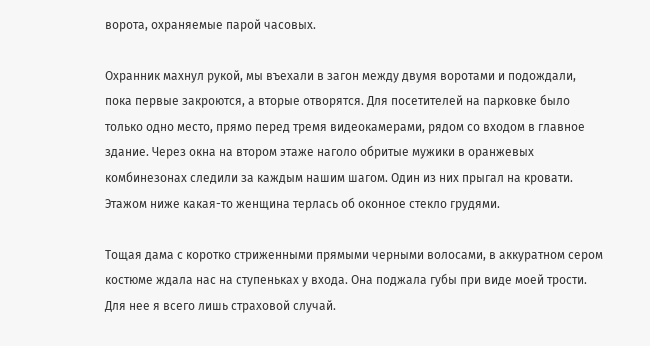ворота, охраняемые парой часовых.

Охранник махнул рукой, мы въехали в загон между двумя воротами и подождали, пока первые закроются, а вторые отворятся. Для посетителей на парковке было только одно место, прямо перед тремя видеокамерами, рядом со входом в главное здание. Через окна на втором этаже наголо обритые мужики в оранжевых комбинезонах следили за каждым нашим шагом. Один из них прыгал на кровати. Этажом ниже какая-то женщина терлась об оконное стекло грудями.

Тощая дама с коротко стриженными прямыми черными волосами, в аккуратном сером костюме ждала нас на ступеньках у входа. Она поджала губы при виде моей трости. Для нее я всего лишь страховой случай.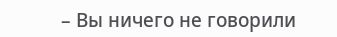– Вы ничего не говорили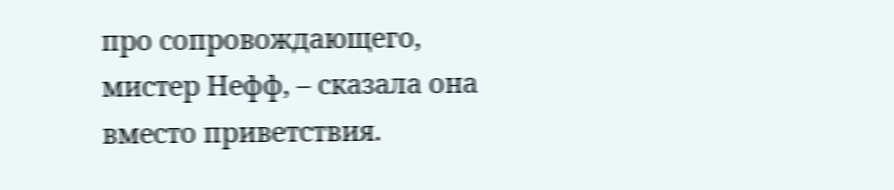про сопровождающего, мистер Нефф, – сказала она вместо приветствия.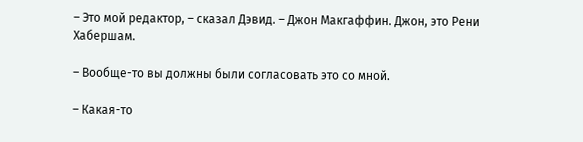– Это мой редактор, – сказал Дэвид. – Джон Макгаффин. Джон, это Рени Хабершам.

– Вообще-то вы должны были согласовать это со мной.

– Какая-то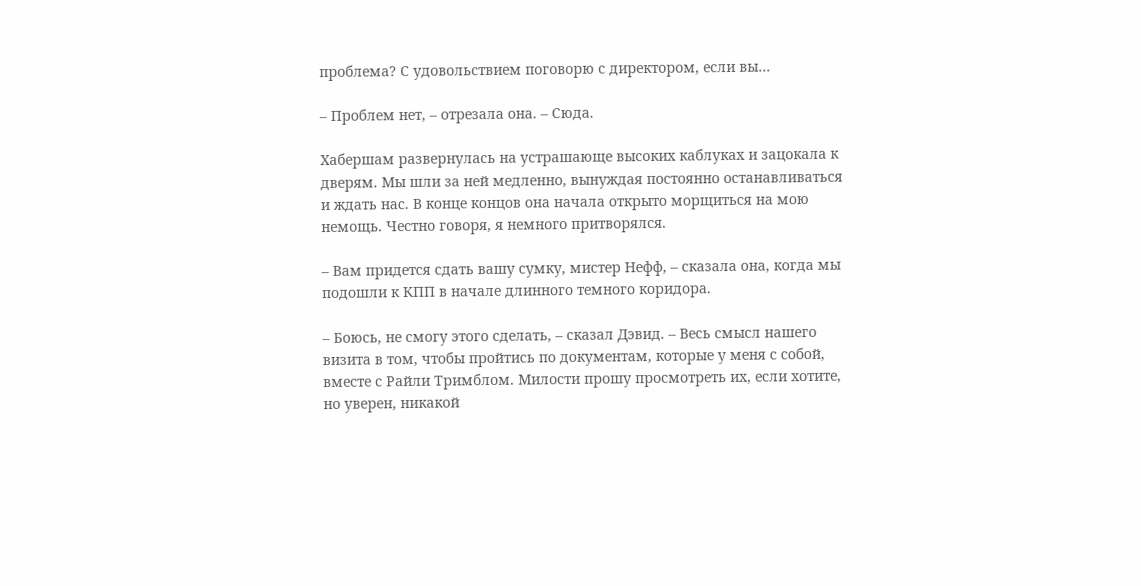проблема? С удовольствием поговорю с директором, если вы…

– Проблем нет, – отрезала она. – Сюда.

Хабершам развернулась на устрашающе высоких каблуках и зацокала к дверям. Мы шли за ней медленно, вынуждая постоянно останавливаться и ждать нас. В конце концов она начала открыто морщиться на мою немощь. Честно говоря, я немного притворялся.

– Вам придется сдать вашу сумку, мистер Нефф, – сказала она, когда мы подошли к КПП в начале длинного темного коридора.

– Боюсь, не смогу этого сделать, – сказал Дэвид. – Весь смысл нашего визита в том, чтобы пройтись по документам, которые у меня с собой, вместе с Райли Тримблом. Милости прошу просмотреть их, если хотите, но уверен, никакой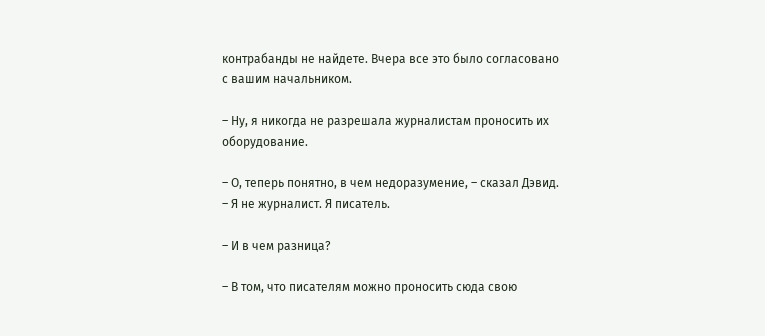контрабанды не найдете. Вчера все это было согласовано с вашим начальником.

– Ну, я никогда не разрешала журналистам проносить их оборудование.

– О, теперь понятно, в чем недоразумение, – сказал Дэвид. – Я не журналист. Я писатель.

– И в чем разница?

– В том, что писателям можно проносить сюда свою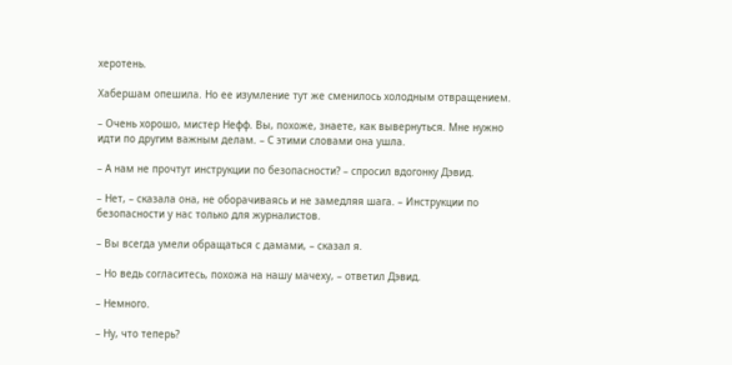херотень.

Хабершам опешила. Но ее изумление тут же сменилось холодным отвращением.

– Очень хорошо, мистер Нефф. Вы, похоже, знаете, как вывернуться. Мне нужно идти по другим важным делам. – С этими словами она ушла.

– А нам не прочтут инструкции по безопасности? – спросил вдогонку Дэвид.

– Нет, – сказала она, не оборачиваясь и не замедляя шага. – Инструкции по безопасности у нас только для журналистов.

– Вы всегда умели обращаться с дамами, – сказал я.

– Но ведь согласитесь, похожа на нашу мачеху, – ответил Дэвид.

– Немного.

– Ну, что теперь?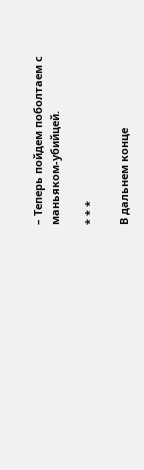– Теперь пойдем поболтаем с маньяком-убийцей.

* * *

В дальнем конце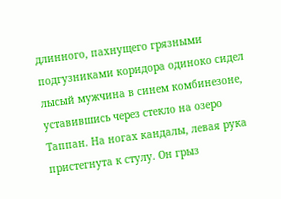длинного, пахнущего грязными подгузниками коридора одиноко сидел лысый мужчина в синем комбинезоне, уставившись через стекло на озеро Таппан. На ногах кандалы, левая рука пристегнута к стулу. Он грыз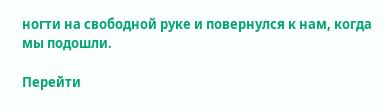ногти на свободной руке и повернулся к нам, когда мы подошли.

Перейти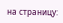на страницу: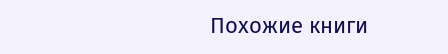Похожие книги